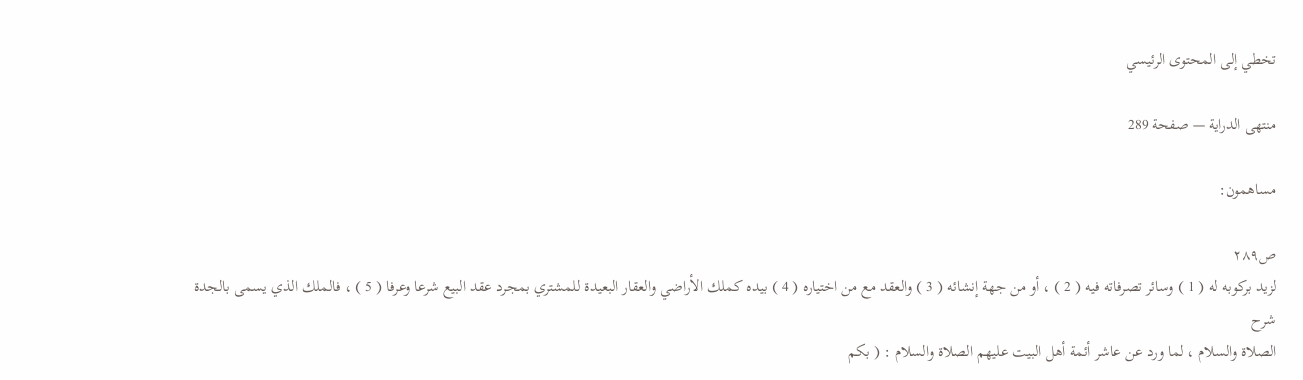تخطي إلى المحتوى الرئيسي

منتهى الدراية — صفحة 289

مساهمون:

ص٢٨٩
لزيد بركوبه له ( 1 ) وسائر تصرفاته فيه ( 2 ) ، أو من جهة إنشائه ( 3 ) والعقد مع من اختياره ( 4 ) بيده كملك الأراضي والعقار البعيدة للمشتري بمجرد عقد البيع شرعا وعرفا ( 5 ) ، فالملك الذي يسمى بالجدة
شرح
الصلاة والسلام ، لما ورد عن عاشر أئمة أهل البيت عليهم الصلاة والسلام : ( بكم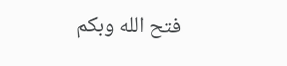فتح الله وبكم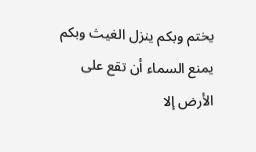يختم وبكم ينزل الغيث وبكم يمنع السماء أن تقع على الأرض إلا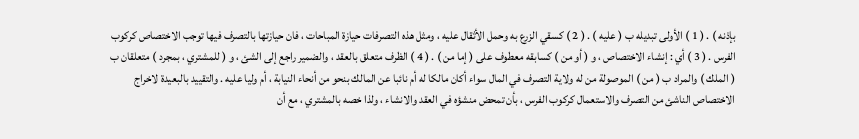بإذنه ) . ( 1 ) الأولى تبديله ب ( عليه ) . ( 2 ) كسقي الزرع به وحمل الأثقال عليه ، ومثل هذه التصرفات حيازة المباحات ، فان حيازتها بالتصرف فيها توجب الاختصاص كركوب الفرس . ( 3 ) أي : إنشاء الاختصاص ، و ( أو من ) كسابقه معطوف على ( إما من ) . ( 4 ) الظرف متعلق بالعقد ، والضمير راجع إلى الشئ ، و ( للمشتري ، بمجرد ) متعلقان ب ( الملك ) والمراد ب ( من ) الموصولة من له ولاية التصرف في المال سواء أكان مالكا له أم نائبا عن المالك بنحو من أنحاء النيابة ، أم وليا عليه . والتقييد بالبعيدة لاخراج الاختصاص الناشئ من التصرف والاستعمال كركوب الفرس ، بأن تمحض منشؤه في العقد والانشاء ، ولذا خصه بالمشتري ، مع أن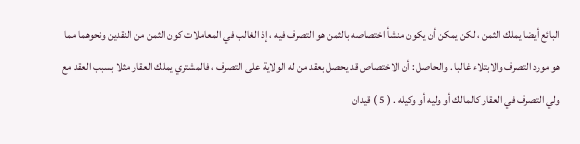البائع أيضا يملك الثمن ، لكن يمكن أن يكون منشأ اختصاصه بالثمن هو التصرف فيه ، إذ الغالب في المعاملات كون الثمن من النقدين ونحوهما مما هو مورد التصرف والابتلاء غالبا . والحاصل : أن الاختصاص قد يحصل بعقد من له الولاية على التصرف ، فالمشتري يملك العقار مثلا بسبب العقد مع ولي التصرف في العقار كالمالك أو وليه أو وكيله . ( 5 ) قيدان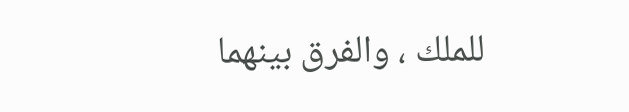للملك ، والفرق بينهما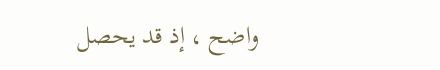واضح ، إذ قد يحصل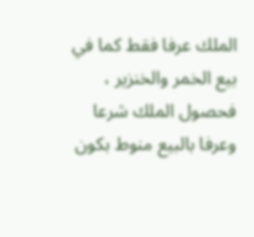الملك عرفا فقط كما في بيع الخمر والخنزير ، فحصول الملك شرعا وعرفا بالبيع منوط بكون